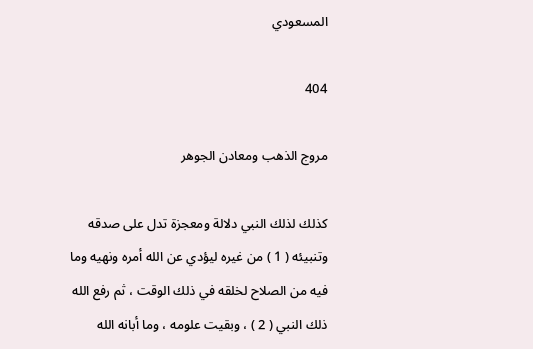المسعودي

404

مروج الذهب ومعادن الجوهر

كذلك لذلك النبي دلالة ومعجزة تدل على صدقه وتنبيئه ( 1 ) من غيره ليؤدي عن الله أمره ونهيه وما فيه من الصلاح لخلقه في ذلك الوقت ، ثم رفع الله ذلك النبي ( 2 ) ، وبقيت علومه ، وما أبانه الله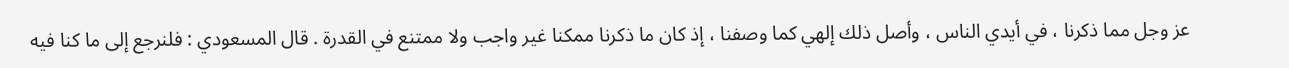عز وجل مما ذكرنا ، في أيدي الناس ، وأصل ذلك إلهي كما وصفنا ، إذ كان ما ذكرنا ممكنا غير واجب ولا ممتنع في القدرة . قال المسعودي : فلنرجع إلى ما كنا فيه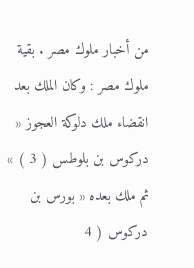من أخبار ملوك مصر . بقية ملوك مصر : وكان الملك بعد انقضاء ملك دلوكة العجوز « دركوس بن بلوطس ( 3 ) » ثم ملك بعده « بورس بن دركوس ( 4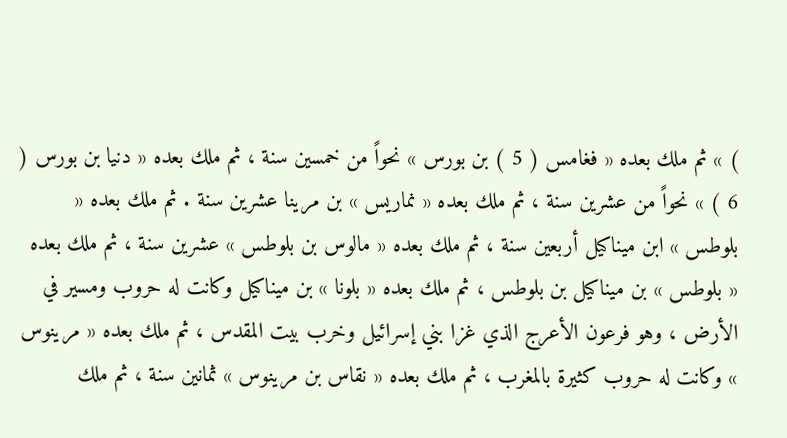) » ثم ملك بعده « فغامس ( 5 ) بن بورس » نحواً من خمسين سنة ، ثم ملك بعده « دنيا بن بورس ( 6 ) » نحواً من عشرين سنة ، ثم ملك بعده « نماريس » بن مرينا عشرين سنة . ثم ملك بعده « بلوطس » ابن ميناكيل أربعين سنة ، ثم ملك بعده « مالوس بن بلوطس » عشرين سنة ، ثم ملك بعده « بلوطس » بن ميناكيل بن بلوطس ، ثم ملك بعده « بلونا » بن ميناكيل وكانت له حروب ومسير في الأرض ، وهو فرعون الأعرج الذي غزا بني إسرائيل وخرب بيت المقدس ، ثم ملك بعده « مرينوس » وكانت له حروب كثيرة بالمغرب ، ثم ملك بعده « نقاس بن مرينوس » ثمانين سنة ، ثم ملك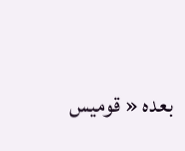بعده « قوميس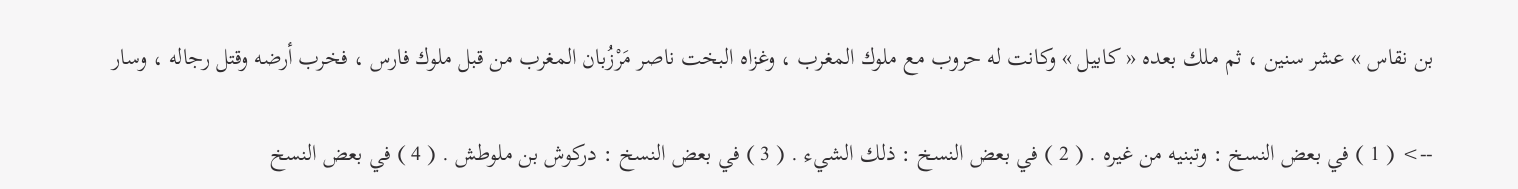بن نقاس » عشر سنين ، ثم ملك بعده « كابيل » وكانت له حروب مع ملوك المغرب ، وغزاه البخت ناصر مَرْزُبان المغرب من قبل ملوك فارس ، فخرب أرضه وقتل رجاله ، وسار

--> ( 1 ) في بعض النسخ : وتبنيه من غيره . ( 2 ) في بعض النسخ : ذلك الشيء . ( 3 ) في بعض النسخ : دركوش بن ملوطش . ( 4 ) في بعض النسخ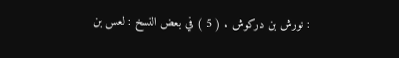: نورش بن دركوش . ( 5 ) في بعض النسخ : لعس بن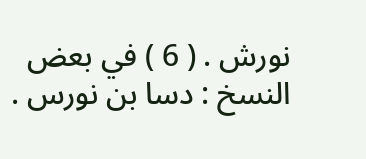نورش . ( 6 ) في بعض النسخ : دسا بن نورس .